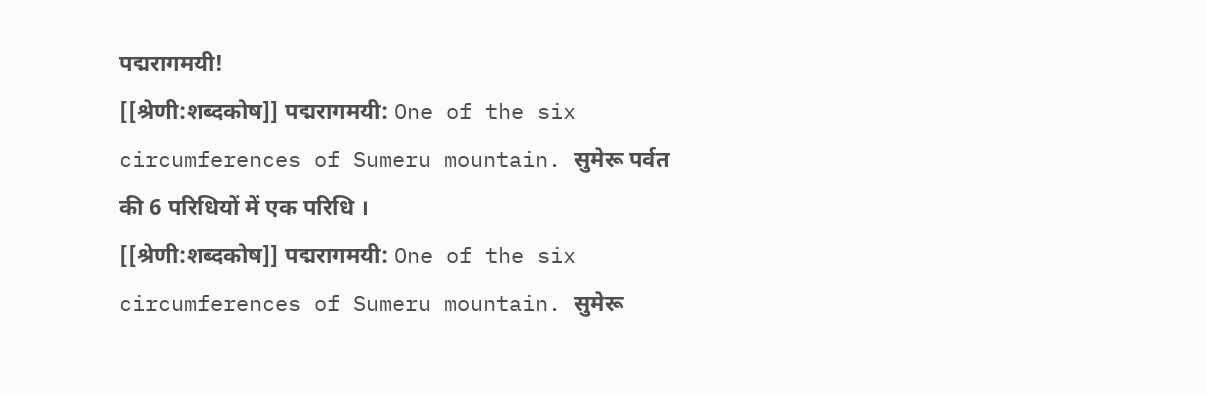पद्मरागमयी!
[[श्रेणी:शब्दकोष]] पद्मरागमयी: One of the six circumferences of Sumeru mountain. सुमेरू पर्वत की 6 परिधियों में एक परिधि ।
[[श्रेणी:शब्दकोष]] पद्मरागमयी: One of the six circumferences of Sumeru mountain. सुमेरू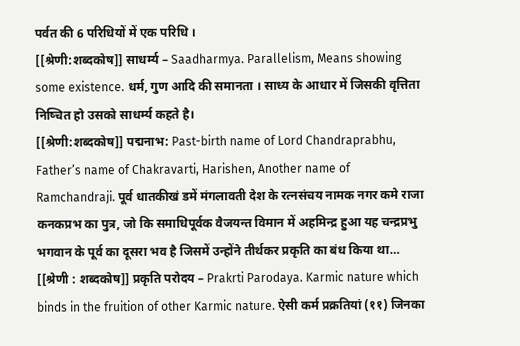पर्वत की 6 परिधियों में एक परिधि ।
[[श्रेणी:शब्दकोष]] साधर्म्य – Saadharmya. Parallelism, Means showing some existence. धर्म, गुण आदि की समानता । साध्य के आधार में जिसकी वृत्तिता निष्चित हो उसको साधर्म्य कहते है।
[[श्रेणी:शब्दकोष]] पद्मनाभ: Past-birth name of Lord Chandraprabhu, Father’s name of Chakravarti, Harishen, Another name of Ramchandraji. पूर्व धातकीखं डमें मंगलावती देश के रत्नसंचय नामक नगर कमे राजा कनकप्रभ का पुत्र, जो कि समाधिपूर्वक वैजयन्त विमान में अहमिन्द्र हुआ यह चन्द्रप्रभु भगवान के पूर्व का दूसरा भव है जिसमें उन्होंने तीर्थकर प्रकृति का बंध किया था…
[[श्रेणी : शब्दकोष]] प्रकृति परोदय – Prakrti Parodaya. Karmic nature which binds in the fruition of other Karmic nature. ऐसी कर्म प्रक्रतियां (११) जिनका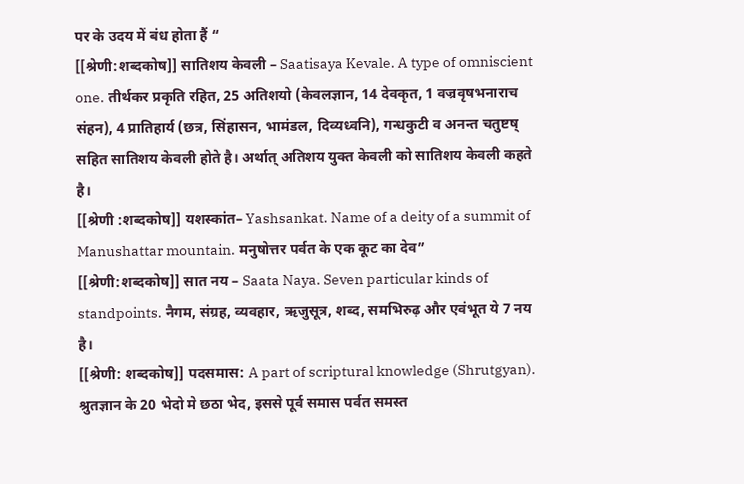पर के उदय में बंध होता हैं “
[[श्रेणी:शब्दकोष]] सातिशय केवली – Saatisaya Kevale. A type of omniscient one. तीर्थकर प्रकृति रहित, 25 अतिशयो (केवलज्ञान, 14 देवकृत, 1 वज्रवृषभनाराच संहन), 4 प्रातिहार्य (छत्र, सिंहासन, भामंडल, दिव्यध्वनि), गन्धकुटी व अनन्त चतुष्टष् सहित सातिशय केवली होते है। अर्थात् अतिशय युक्त केवली को सातिशय केवली कहते है।
[[श्रेणी :शब्दकोष]] यशस्कांत– Yashsankat. Name of a deity of a summit of Manushattar mountain. मनुषोत्तर पर्वत के एक कूट का देव”
[[श्रेणी:शब्दकोष]] सात नय – Saata Naya. Seven particular kinds of standpoints. नैगम, संग्रह, व्यवहार, ऋजुसूत्र, शब्द, समभिरुढ़ और एवंभूत ये 7 नय है।
[[श्रेणी: शब्दकोष]] पदसमास: A part of scriptural knowledge (Shrutgyan). श्रुतज्ञान के 20 भेदो मे छठा भेद, इससे पूर्व समास पर्वत समस्त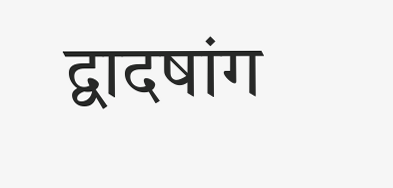द्वादषांग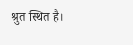श्रुत स्थित है।